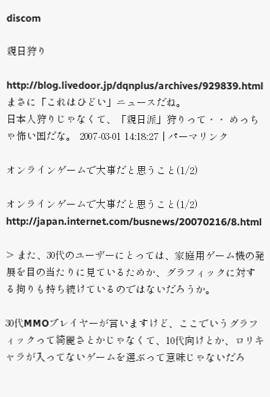discom

親日狩り

http://blog.livedoor.jp/dqnplus/archives/929839.html
まさに「これはひどい」ニュースだね。
日本人狩りじゃなくて、「親日派」狩りって・・ めっちゃ怖い国だな。 2007-03-01 14:18:27 | パーマリンク

オンラインゲームで大事だと思うこと(1/2)

オンラインゲームで大事だと思うこと(1/2)
http://japan.internet.com/busnews/20070216/8.html

> また、30代のユーザーにとっては、家庭用ゲーム機の発展を目の当たりに見ているためか、グラフィックに対する拘りも持ち続けているのではないだろうか。

30代MMOプレイヤーが言いますけど、ここでいうグラフィックって綺麗さとかじゃなくて、10代向けとか、ロリキャラが入ってないゲームを選ぶって意味じゃないだろ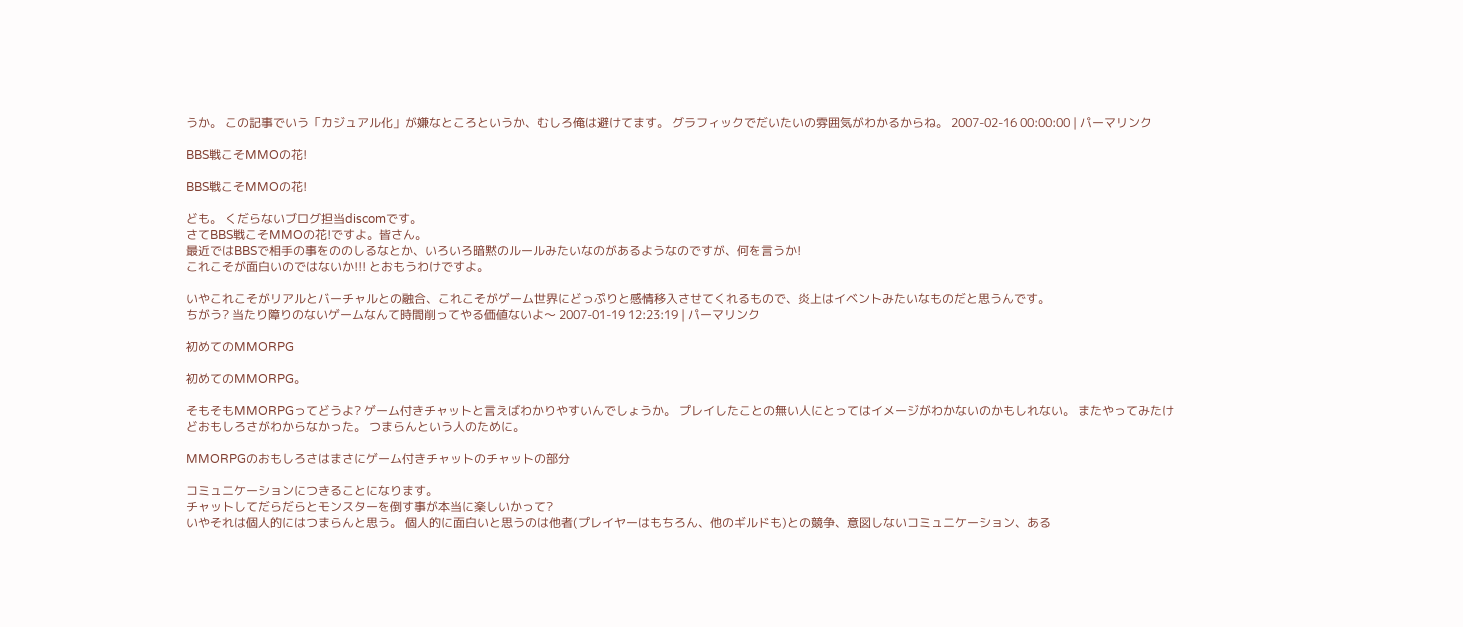うか。 この記事でいう「カジュアル化」が嫌なところというか、むしろ俺は避けてます。 グラフィックでだいたいの雰囲気がわかるからね。 2007-02-16 00:00:00 | パーマリンク

BBS戦こそMMOの花!

BBS戦こそMMOの花!

ども。 くだらないブログ担当discomです。
さてBBS戦こそMMOの花!ですよ。皆さん。
最近ではBBSで相手の事をののしるなとか、いろいろ暗黙のルールみたいなのがあるようなのですが、何を言うか!
これこそが面白いのではないか!!! とおもうわけですよ。

いやこれこそがリアルとバーチャルとの融合、これこそがゲーム世界にどっぷりと感情移入させてくれるもので、炎上はイベントみたいなものだと思うんです。
ちがう? 当たり障りのないゲームなんて時間削ってやる価値ないよ〜 2007-01-19 12:23:19 | パーマリンク

初めてのMMORPG

初めてのMMORPG。

そもそもMMORPGってどうよ? ゲーム付きチャットと言えばわかりやすいんでしょうか。 プレイしたことの無い人にとってはイメージがわかないのかもしれない。 またやってみたけどおもしろさがわからなかった。 つまらんという人のために。

MMORPGのおもしろさはまさにゲーム付きチャットのチャットの部分

コミュニケーションにつきることになります。
チャットしてだらだらとモンスターを倒す事が本当に楽しいかって?
いやそれは個人的にはつまらんと思う。 個人的に面白いと思うのは他者(プレイヤーはもちろん、他のギルドも)との競争、意図しないコミュニケーション、ある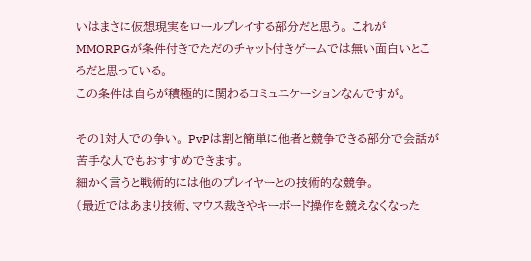いはまさに仮想現実をロールプレイする部分だと思う。 これがMMORPGが条件付きでただのチャット付きゲームでは無い面白いところだと思っている。
この条件は自らが積極的に関わるコミュニケーションなんですが。

その1対人での争い。 PvPは割と簡単に他者と競争できる部分で会話が苦手な人でもおすすめできます。
細かく言うと戦術的には他のプレイヤーとの技術的な競争。
(最近ではあまり技術、マウス裁きやキーボード操作を競えなくなった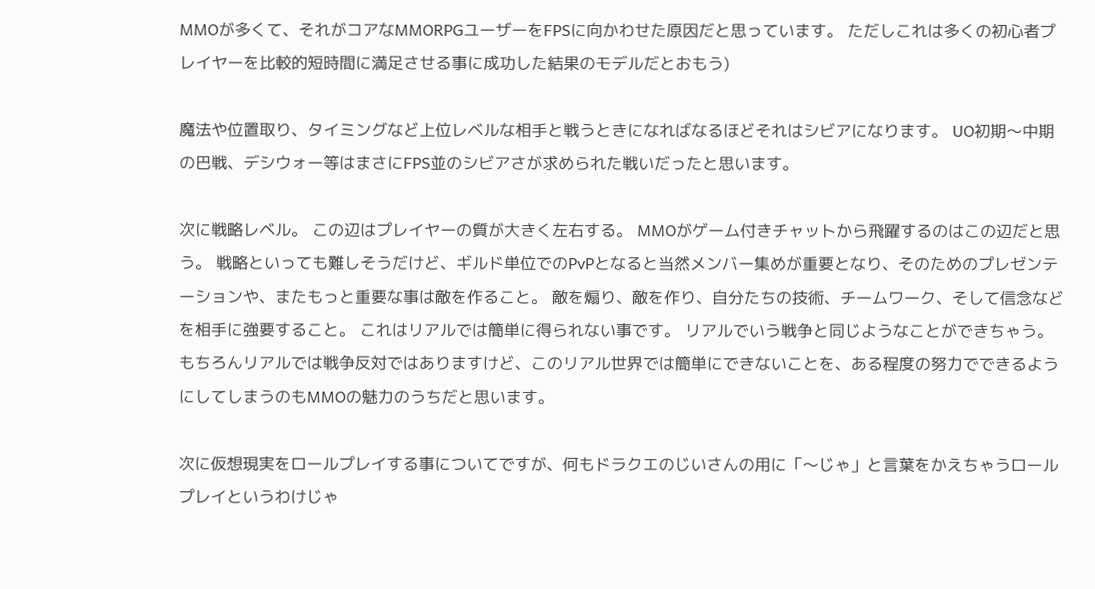MMOが多くて、それがコアなMMORPGユーザーをFPSに向かわせた原因だと思っています。 ただしこれは多くの初心者プレイヤーを比較的短時間に満足させる事に成功した結果のモデルだとおもう)

魔法や位置取り、タイミングなど上位レベルな相手と戦うときになればなるほどそれはシビアになります。 UO初期〜中期の巴戦、デシウォー等はまさにFPS並のシビアさが求められた戦いだったと思います。

次に戦略レベル。 この辺はプレイヤーの質が大きく左右する。 MMOがゲーム付きチャットから飛躍するのはこの辺だと思う。 戦略といっても難しそうだけど、ギルド単位でのPvPとなると当然メンバー集めが重要となり、そのためのプレゼンテーションや、またもっと重要な事は敵を作ること。 敵を煽り、敵を作り、自分たちの技術、チームワーク、そして信念などを相手に強要すること。 これはリアルでは簡単に得られない事です。 リアルでいう戦争と同じようなことができちゃう。 もちろんリアルでは戦争反対ではありますけど、このリアル世界では簡単にできないことを、ある程度の努力でできるようにしてしまうのもMMOの魅力のうちだと思います。

次に仮想現実をロールプレイする事についてですが、何もドラクエのじいさんの用に「〜じゃ」と言葉をかえちゃうロールプレイというわけじゃ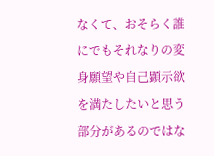なくて、おそらく誰にでもそれなりの変身願望や自己顕示欲を満たしたいと思う部分があるのではな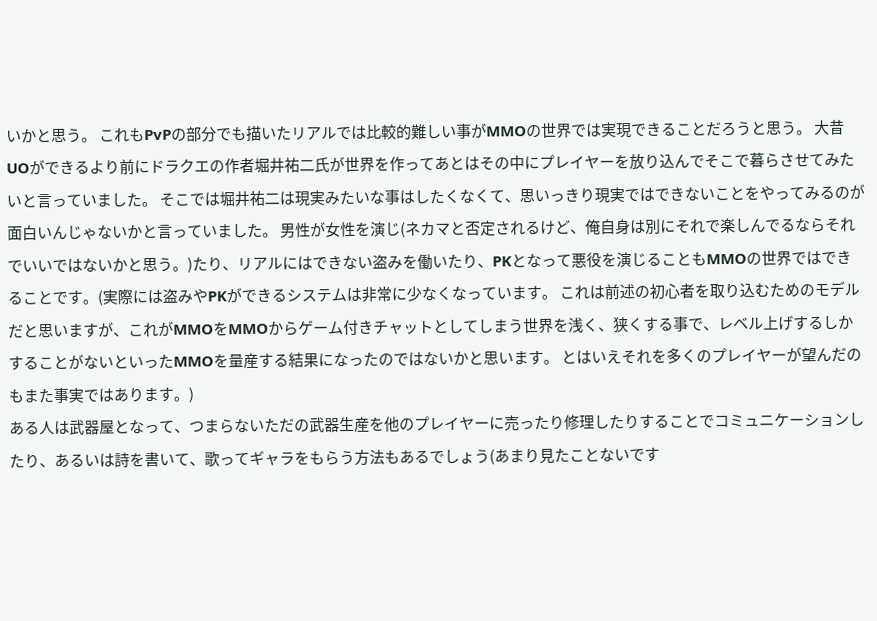いかと思う。 これもPvPの部分でも描いたリアルでは比較的難しい事がMMOの世界では実現できることだろうと思う。 大昔UOができるより前にドラクエの作者堀井祐二氏が世界を作ってあとはその中にプレイヤーを放り込んでそこで暮らさせてみたいと言っていました。 そこでは堀井祐二は現実みたいな事はしたくなくて、思いっきり現実ではできないことをやってみるのが面白いんじゃないかと言っていました。 男性が女性を演じ(ネカマと否定されるけど、俺自身は別にそれで楽しんでるならそれでいいではないかと思う。)たり、リアルにはできない盗みを働いたり、PKとなって悪役を演じることもMMOの世界ではできることです。(実際には盗みやPKができるシステムは非常に少なくなっています。 これは前述の初心者を取り込むためのモデルだと思いますが、これがMMOをMMOからゲーム付きチャットとしてしまう世界を浅く、狭くする事で、レベル上げするしかすることがないといったMMOを量産する結果になったのではないかと思います。 とはいえそれを多くのプレイヤーが望んだのもまた事実ではあります。)
ある人は武器屋となって、つまらないただの武器生産を他のプレイヤーに売ったり修理したりすることでコミュニケーションしたり、あるいは詩を書いて、歌ってギャラをもらう方法もあるでしょう(あまり見たことないです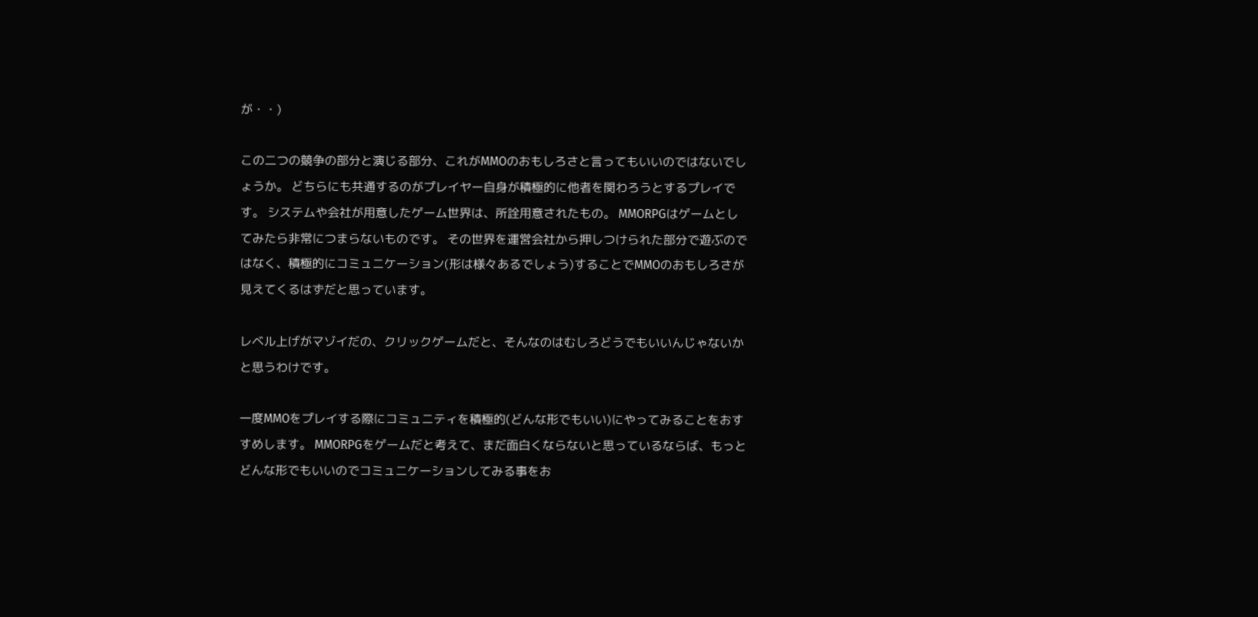が・・)

この二つの競争の部分と演じる部分、これがMMOのおもしろさと言ってもいいのではないでしょうか。 どちらにも共通するのがプレイヤー自身が積極的に他者を関わろうとするプレイです。 システムや会社が用意したゲーム世界は、所詮用意されたもの。 MMORPGはゲームとしてみたら非常につまらないものです。 その世界を運営会社から押しつけられた部分で遊ぶのではなく、積極的にコミュニケーション(形は様々あるでしょう)することでMMOのおもしろさが見えてくるはずだと思っています。

レベル上げがマゾイだの、クリックゲームだと、そんなのはむしろどうでもいいんじゃないかと思うわけです。

一度MMOをプレイする際にコミュニティを積極的(どんな形でもいい)にやってみることをおすすめします。 MMORPGをゲームだと考えて、まだ面白くならないと思っているならば、もっとどんな形でもいいのでコミュニケーションしてみる事をお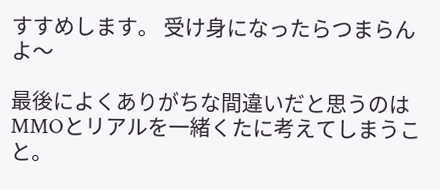すすめします。 受け身になったらつまらんよ〜

最後によくありがちな間違いだと思うのはMMOとリアルを一緒くたに考えてしまうこと。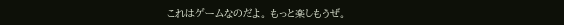これはゲームなのだよ。 もっと楽しもうぜ。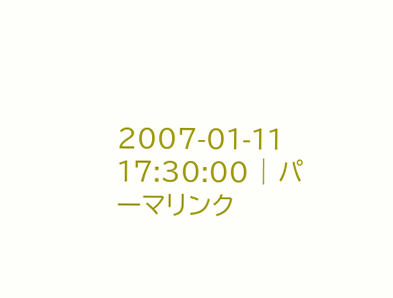2007-01-11 17:30:00 | パーマリンク